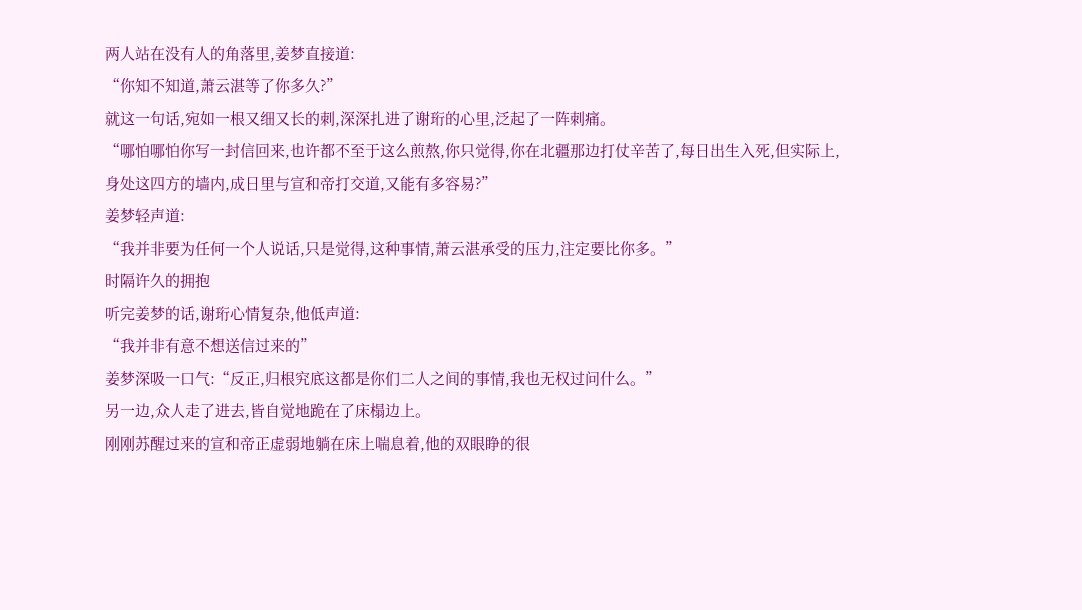两人站在没有人的角落里,姜梦直接道:
“你知不知道,萧云湛等了你多久?”
就这一句话,宛如一根又细又长的刺,深深扎进了谢珩的心里,泛起了一阵刺痛。
“哪怕哪怕你写一封信回来,也许都不至于这么煎熬,你只觉得,你在北疆那边打仗辛苦了,每日出生入死,但实际上,身处这四方的墙内,成日里与宣和帝打交道,又能有多容易?”
姜梦轻声道:
“我并非要为任何一个人说话,只是觉得,这种事情,萧云湛承受的压力,注定要比你多。”
时隔许久的拥抱
听完姜梦的话,谢珩心情复杂,他低声道:
“我并非有意不想送信过来的”
姜梦深吸一口气:“反正,归根究底这都是你们二人之间的事情,我也无权过问什么。”
另一边,众人走了进去,皆自觉地跪在了床榻边上。
刚刚苏醒过来的宣和帝正虚弱地躺在床上喘息着,他的双眼睁的很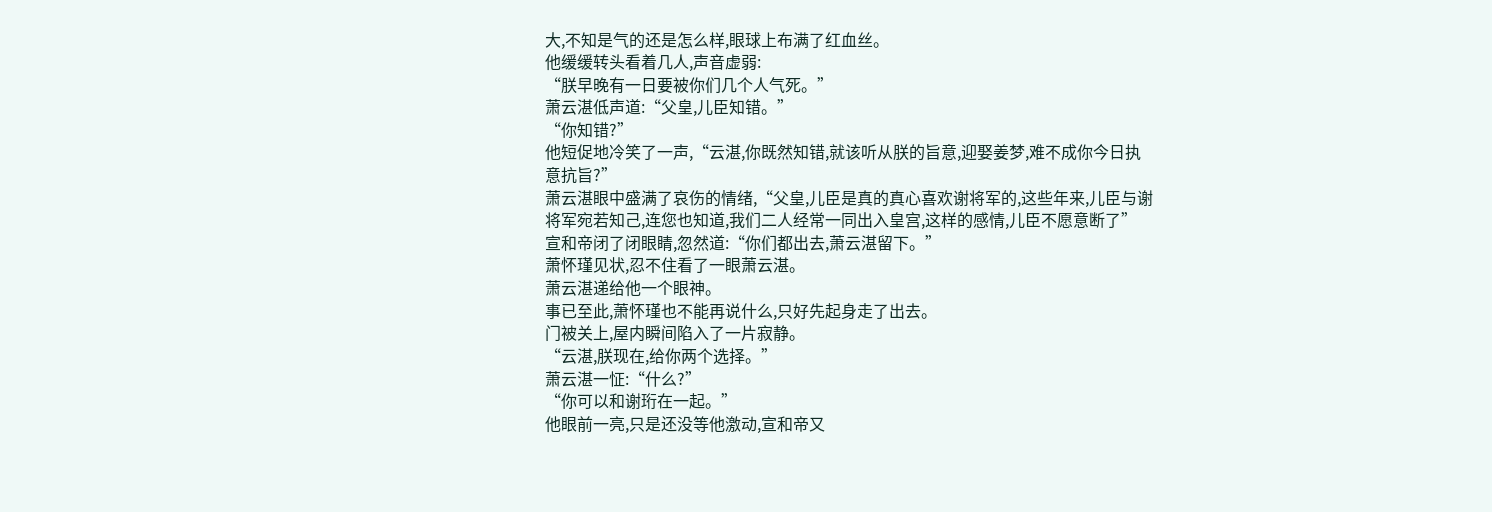大,不知是气的还是怎么样,眼球上布满了红血丝。
他缓缓转头看着几人,声音虚弱:
“朕早晚有一日要被你们几个人气死。”
萧云湛低声道:“父皇,儿臣知错。”
“你知错?”
他短促地冷笑了一声,“云湛,你既然知错,就该听从朕的旨意,迎娶姜梦,难不成你今日执意抗旨?”
萧云湛眼中盛满了哀伤的情绪,“父皇,儿臣是真的真心喜欢谢将军的,这些年来,儿臣与谢将军宛若知己,连您也知道,我们二人经常一同出入皇宫,这样的感情,儿臣不愿意断了”
宣和帝闭了闭眼睛,忽然道:“你们都出去,萧云湛留下。”
萧怀瑾见状,忍不住看了一眼萧云湛。
萧云湛递给他一个眼神。
事已至此,萧怀瑾也不能再说什么,只好先起身走了出去。
门被关上,屋内瞬间陷入了一片寂静。
“云湛,朕现在,给你两个选择。”
萧云湛一怔:“什么?”
“你可以和谢珩在一起。”
他眼前一亮,只是还没等他激动,宣和帝又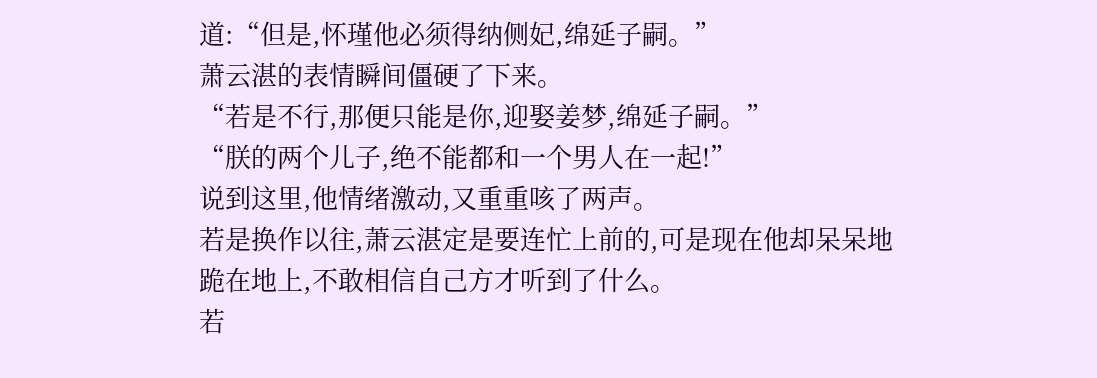道:“但是,怀瑾他必须得纳侧妃,绵延子嗣。”
萧云湛的表情瞬间僵硬了下来。
“若是不行,那便只能是你,迎娶姜梦,绵延子嗣。”
“朕的两个儿子,绝不能都和一个男人在一起!”
说到这里,他情绪激动,又重重咳了两声。
若是换作以往,萧云湛定是要连忙上前的,可是现在他却呆呆地跪在地上,不敢相信自己方才听到了什么。
若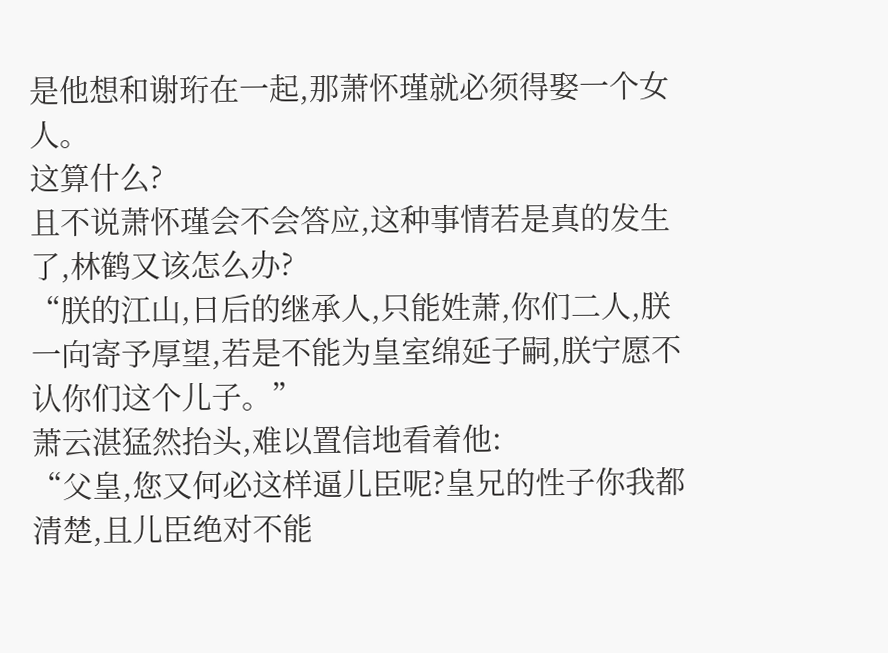是他想和谢珩在一起,那萧怀瑾就必须得娶一个女人。
这算什么?
且不说萧怀瑾会不会答应,这种事情若是真的发生了,林鹤又该怎么办?
“朕的江山,日后的继承人,只能姓萧,你们二人,朕一向寄予厚望,若是不能为皇室绵延子嗣,朕宁愿不认你们这个儿子。”
萧云湛猛然抬头,难以置信地看着他:
“父皇,您又何必这样逼儿臣呢?皇兄的性子你我都清楚,且儿臣绝对不能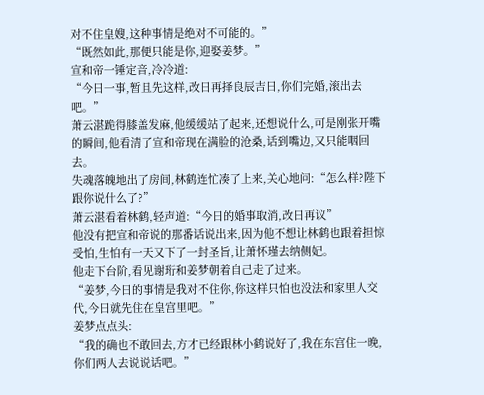对不住皇嫂,这种事情是绝对不可能的。”
“既然如此,那便只能是你,迎娶姜梦。”
宣和帝一锤定音,冷冷道:
“今日一事,暂且先这样,改日再择良辰吉日,你们完婚,滚出去吧。”
萧云湛跪得膝盖发麻,他缓缓站了起来,还想说什么,可是刚张开嘴的瞬间,他看清了宣和帝现在满脸的沧桑,话到嘴边,又只能咽回去。
失魂落魄地出了房间,林鹤连忙凑了上来,关心地问:“怎么样?陛下跟你说什么了?”
萧云湛看着林鹤,轻声道:“今日的婚事取消,改日再议”
他没有把宣和帝说的那番话说出来,因为他不想让林鹤也跟着担惊受怕,生怕有一天又下了一封圣旨,让萧怀瑾去纳侧妃。
他走下台阶,看见谢珩和姜梦朝着自己走了过来。
“姜梦,今日的事情是我对不住你,你这样只怕也没法和家里人交代,今日就先住在皇宫里吧。”
姜梦点点头:
“我的确也不敢回去,方才已经跟林小鹤说好了,我在东宫住一晚,你们两人去说说话吧。”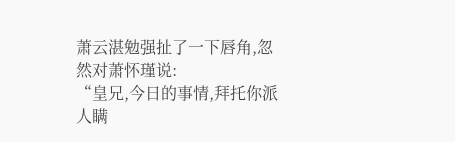萧云湛勉强扯了一下唇角,忽然对萧怀瑾说:
“皇兄,今日的事情,拜托你派人瞒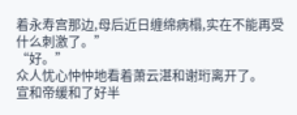着永寿宫那边,母后近日缠绵病榻,实在不能再受什么刺激了。”
“好。”
众人忧心忡忡地看着萧云湛和谢珩离开了。
宣和帝缓和了好半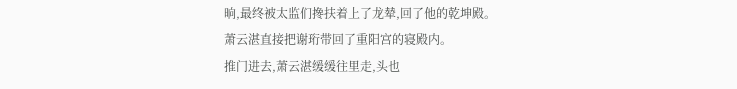晌,最终被太监们搀扶着上了龙辇,回了他的乾坤殿。
萧云湛直接把谢珩带回了重阳宫的寝殿内。
推门进去,萧云湛缓缓往里走,头也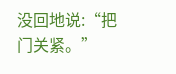没回地说:“把门关紧。”